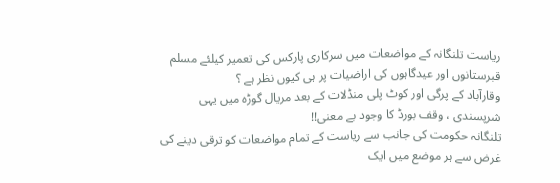ریاست تلنگانہ کے مواضعات میں سرکاری پارکس کی تعمیر کیلئے مسلم قبرستانوں اور عیدگاہوں کی اراضیات پر ہی کیوں نظر ہے ؟
وقارآباد کے پرگی اور کوٹ پلی منڈلات کے بعد مریال گوڑہ میں یہی شرپسندی ، وقف بورڈ کا وجود بے معنی!!
تلنگانہ حکومت کی جانب سے ریاست کے تمام مواضعات کو ترقی دینے کی غرض سے ہر موضع میں ایک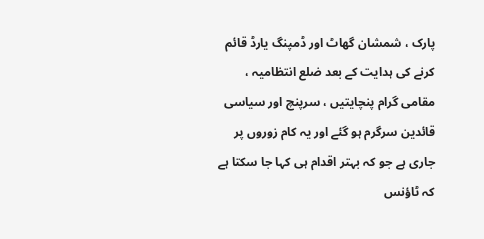پارک ، شمشان گھاٹ اور ڈمپنگ یارڈ قائم کرنے کی ہدایت کے بعد ضلع انتظامیہ ، مقامی گرام پنچایتیں ، سرپنچ اور سیاسی قائدین سرگرم ہو گئے اور یہ کام زوروں پر جاری ہے جو کہ بہتر اقدام ہی کہا جا سکتا ہے کہ ٹاؤنس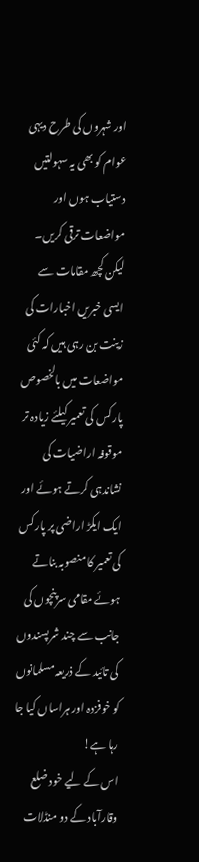اور شہروں کی طرح دیہی عوام کو بھی یہ سہولتیں دستیاب ہوں اور مواضعات ترقی کریں۔
لیکن کچھ مقامات سے ایسی خبریں اخبارات کی زینت بن رہی ہیں کہ کئی مواضعات میں بالخصوص پارکس کی تعمیر کیلئے زیادہ تر موقوفہ اراضیات کی نشاندہی کرتے ہوئے اور ایک ایکڑ اراضی پر پارکس کی تعمیر کا منصوبہ بناتے ہوئے مقامی سرپنچوں کی جانب سے چند شرپسندوں کی تائید کے ذریعہ مسلمانوں کو خوفزدہ اور ہراساں کیا جا رہا ہے!
اس کے لیے خود ضلع وقارآباد کے دو منڈلات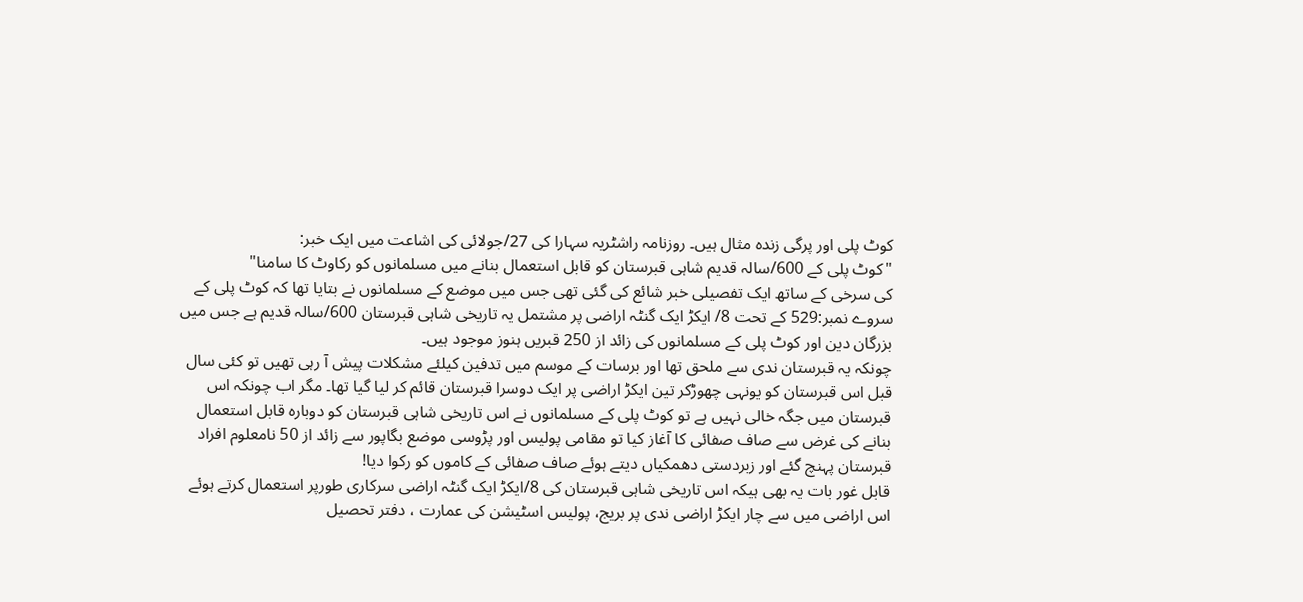کوٹ پلی اور پرگی زندہ مثال ہیں۔ روزنامہ راشٹریہ سہارا کی 27/جولائی کی اشاعت میں ایک خبر:
"کوٹ پلی کے 600/سالہ قدیم شاہی قبرستان کو قابل استعمال بنانے میں مسلمانوں کو رکاوٹ کا سامنا"
کی سرخی کے ساتھ ایک تفصیلی خبر شائع کی گئی تھی جس میں موضع کے مسلمانوں نے بتایا تھا کہ کوٹ پلی کے سروے نمبر:529 کے تحت 8/ ایکڑ ایک گنٹہ اراضی پر مشتمل یہ تاریخی شاہی قبرستان 600/سالہ قدیم ہے جس میں بزرگان دین اور کوٹ پلی کے مسلمانوں کی زائد از 250 قبریں ہنوز موجود ہیں۔
چونکہ یہ قبرستان ندی سے ملحق تھا اور برسات کے موسم میں تدفین کیلئے مشکلات پیش آ رہی تھیں تو کئی سال قبل اس قبرستان کو یونہی چھوڑکر تین ایکڑ اراضی پر ایک دوسرا قبرستان قائم کر لیا گیا تھا۔ مگر اب چونکہ اس قبرستان میں جگہ خالی نہیں ہے تو کوٹ پلی کے مسلمانوں نے اس تاریخی شاہی قبرستان کو دوبارہ قابل استعمال بنانے کی غرض سے صاف صفائی کا آغاز کیا تو مقامی پولیس اور پڑوسی موضع بگاپور سے زائد از 50 نامعلوم افراد قبرستان پہنچ گئے اور زبردستی دھمکیاں دیتے ہوئے صاف صفائی کے کاموں کو رکوا دیا!
قابل غور بات یہ بھی ہیکہ اس تاریخی شاہی قبرستان کی 8/ایکڑ ایک گنٹہ اراضی سرکاری طورپر استعمال کرتے ہوئے اس اراضی میں سے چار ایکڑ اراضی ندی پر بریج، پولیس اسٹیشن کی عمارت ، دفتر تحصیل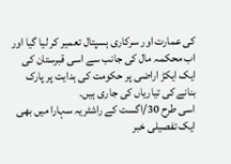کی عمارت اور سرکاری ہسپتال تعمیر کر لیا گیا اور اب محکمہ مال کی جانب سے اسی قبرستان کی ایک ایکڑ اراضی پر حکومت کی ہدایت پر پارک بنانے کی تیاریاں کی جاری ہیں۔
اسی طرح 30/اگست کے راشٹریہ سہارا میں بھی ایک تفصیلی خبر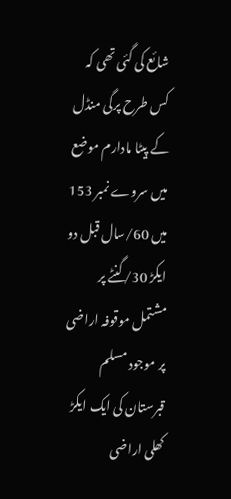شائع کی گئی تھی کہ کس طرح پرگی منڈل کے پیٹا مادارم موضع میں سروے نمبر 153 میں 60/سال قبل دو ایکڑ 30/گنٹے پر مشتمل موقوفہ اراضی پر موجود مسلم قبرستان کی ایک ایکڑ کھلی اراضی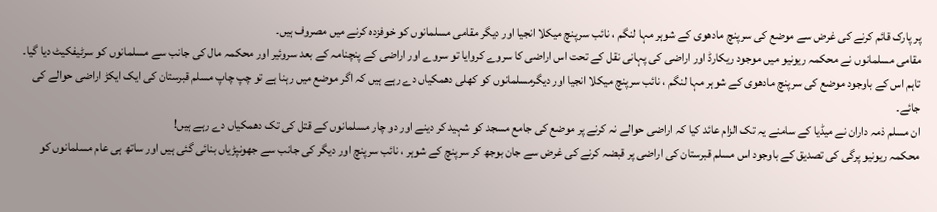پر پارک قائم کرنے کی غرض سے موضع کی سرپنچ مادھوی کے شوہر مہا لنگم ، نائب سرپنچ میکلا انجیا اور دیگر مقامی مسلمانوں کو خوفزدہ کرنے میں مصروف ہیں۔
مقامی مسلمانوں نے محکمہ ریونیو میں موجود ریکارڈ اور اراضی کی پہانی نقل کے تحت اس اراضی کا سروے کروایا تو سروے اور اراضی کے پنچنامہ کے بعد سروئیر اور محکمہ مال کی جانب سے مسلمانوں کو سرٹیفکیٹ دیا گیا۔
تاہم اس کے باوجود موضع کی سرپنچ مادھوی کے شوہر مہا لنگم ، نائب سرپنچ میکلا انجیا اور دیگرمسلمانوں کو کھلی دھمکیاں دے رہے ہیں کہ اگر موضع میں رہنا ہے تو چپ چاپ مسلم قبرستان کی ایک ایکڑ اراضی حوالے کی جائے۔
ان مسلم ذمہ داران نے میڈیا کے سامنے یہ تک الزام عائد کیا کہ اراضی حوالے نہ کرنے پر موضع کی جامع مسجد کو شہید کر دینے اور دو چار مسلمانوں کے قتل کی تک دھمکیاں دے رہے ہیں!
محکمہ ریونیو پرگی کی تصدیق کے باوجود اس مسلم قبرستان کی اراضی پر قبضہ کرنے کی غرض سے جان بوجھ کر سرپنچ کے شوہر ، نائب سرپنچ اور دیگر کی جانب سے جھونپڑیاں بنائی گئی ہیں اور ساتھ ہی عام مسلمانوں کو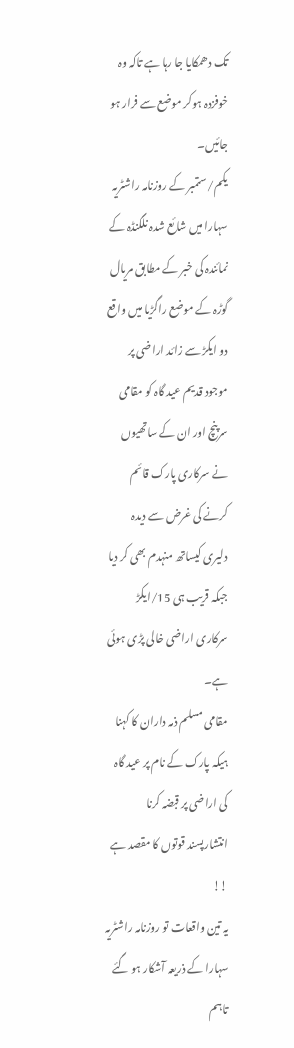تک دھمکایا جا رہا ہے تاکہ وہ خوفزدہ ہوکر موضع سے فرار ہو جائیں۔
یکم/ستمبر کے روزنامہ راشٹریہ سہارا میں شائع شدہ نلگنڈہ کے نمائندہ کی خبر کے مطابق مریال گوڑہ کے موضع راگڑیا میں واقع دو ایکڑ سے زائد اراضی پر موجود قدیم عید گاہ کو مقامی سرپنچ اور ان کے ساتھیوں نے سرکاری پارک قائم کرنے کی غرض سے دیدہ دلیری کیساتھ منہدم بھی کر دیا جبکہ قریب ہی 15/ایکڑ سرکاری اراضی خالی پڑی ہوئی ہے۔
مقامی مسلم ذمہ داران کا کہنا ہیکہ پارک کے نام پر عید گاہ کی اراضی پر قبضہ کرنا انتشارپسند قوتوں کا مقصد ہے !!
یہ تین واقعات تو روزنامہ راشٹریہ سہارا کے ذریعہ آشکار ہو گئے تاہم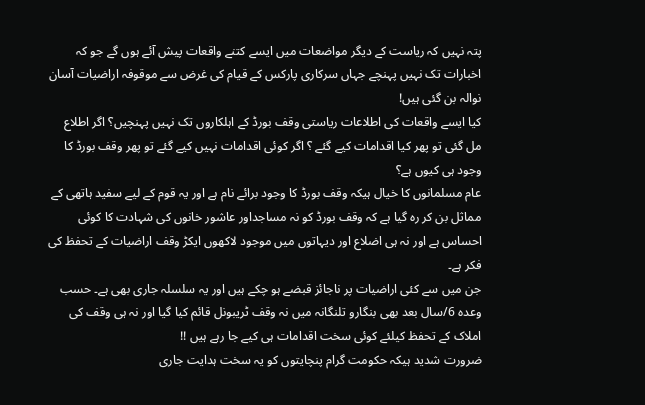پتہ نہیں کہ ریاست کے دیگر مواضعات میں ایسے کتنے واقعات پیش آئے ہوں گے جو کہ اخبارات تک نہیں پہنچے جہاں سرکاری پارکس کے قیام کی غرض سے موقوفہ اراضیات آسان نوالہ بن گئی ہیں!
کیا ایسے واقعات کی اطلاعات ریاستی وقف بورڈ کے اہلکاروں تک نہیں پہنچیں؟ اگر اطلاع مل گئی تو پھر کیا اقدامات کیے گئے ؟ اگر کوئی اقدامات نہیں کیے گئے تو پھر وقف بورڈ کا وجود ہی کیوں ہے؟
عام مسلمانوں کا خیال ہیکہ وقف بورڈ کا وجود برائے نام ہے اور یہ قوم کے لیے سفید ہاتھی کے مماثل بن کر رہ گیا ہے کہ وقف بورڈ کو نہ مساجداور عاشور خانوں کی شہادت کا کوئی احساس ہے اور نہ ہی اضلاع اور دیہاتوں میں موجود لاکھوں ایکڑ وقف اراضیات کے تحفظ کی فکر ہے۔
جن میں سے کئی اراضیات پر ناجائز قبضے ہو چکے ہیں اور یہ سلسلہ جاری بھی ہے۔ حسب وعدہ 6/سال بعد بھی بنگارو تلنگانہ میں نہ وقف ٹریبونل قائم کیا گیا اور نہ ہی وقف کی املاک کے تحفظ کیلئے کوئی سخت اقدامات ہی کیے جا رہے ہیں !!
ضرورت شدید ہیکہ حکومت گرام پنچایتوں کو یہ سخت ہدایت جاری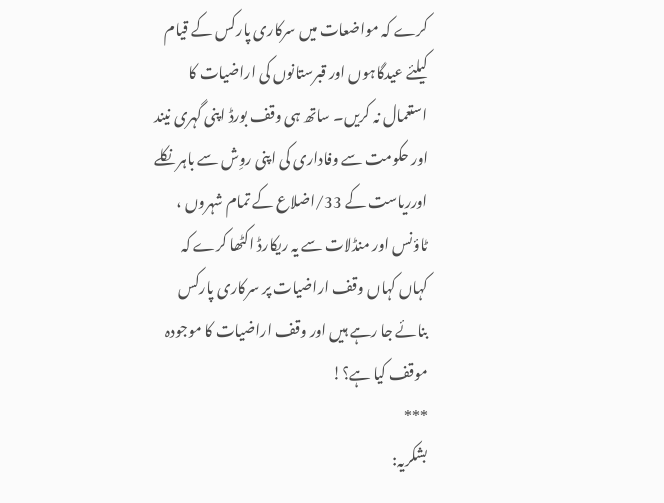کرے کہ مواضعات میں سرکاری پارکس کے قیام کیلئے عیدگاہوں اور قبرستانوں کی اراضیات کا استعمال نہ کریں۔ ساتھ ہی وقف بورڈ اپنی گہری نیند اور حکومت سے وفاداری کی اپنی روِش سے باہر نکلے اورریاست کے 33/اضلاع کے تمام شہروں ، ٹاؤنس اور منڈلات سے یہ ریکارڈ اکٹھا کرے کہ کہاں کہاں وقف اراضیات پر سرکاری پارکس بنائے جا رہے ہیں اور وقف اراضیات کا موجودہ موقف کیا ہے؟!
***
بشکریہ: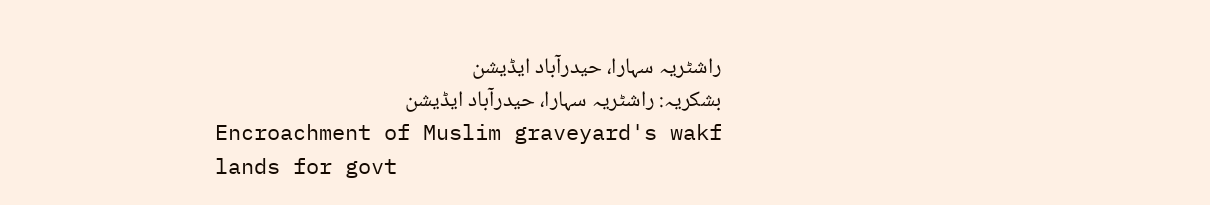راشٹریہ سہارا، حیدرآباد ایڈیشن
بشکریہ: راشٹریہ سہارا، حیدرآباد ایڈیشن
Encroachment of Muslim graveyard's wakf lands for govt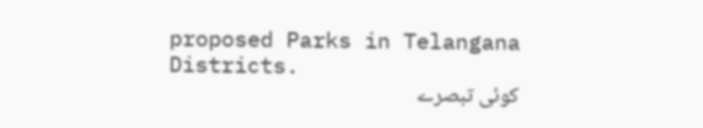proposed Parks in Telangana Districts.
کوئی تبصرے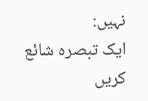نہیں:
ایک تبصرہ شائع کریں